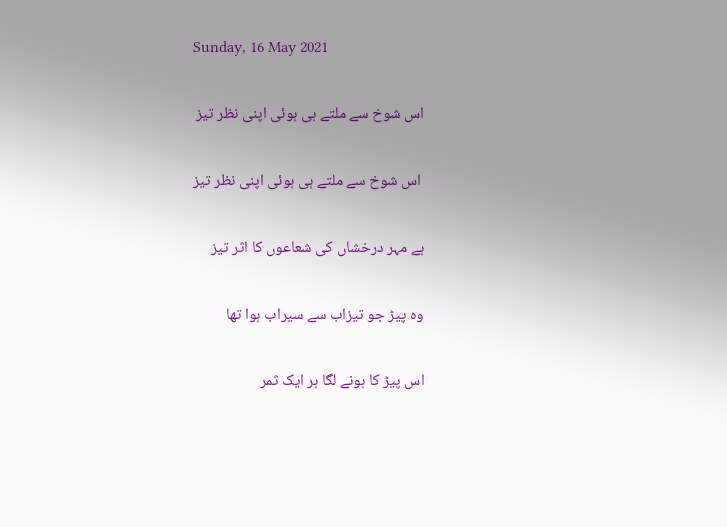Sunday, 16 May 2021

اس شوخ سے ملتے ہی ہوئی اپنی نظر تیز

 اس شوخ سے ملتے ہی ہوئی اپنی نظر تیز

ہے مہر درخشاں کی شعاعوں کا اثر تیز

وہ پیڑ جو تیزاب سے سیراب ہوا تھا

اس پیڑ کا ہونے لگا ہر ایک ثمر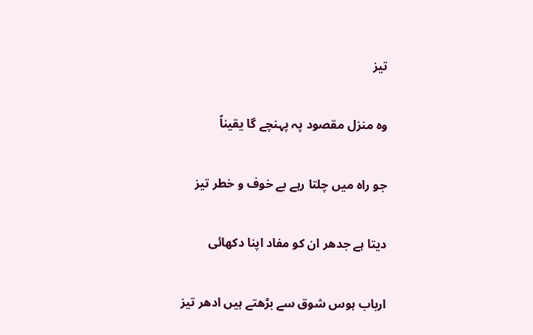تیز

وہ منزل مقصود پہ پہنچے گا یقیناً

جو راہ میں چلتا رہے بے خوف و خطر تیز

دیتا ہے جدھر ان کو مفاد اپنا دکھائی

ارباب ہوس شوق سے بڑھتے ہیں ادھر تیز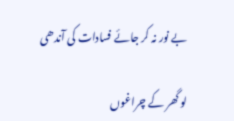بے نور نہ کر جائے فسادات کی آندھی

لو گھر کے چراغوں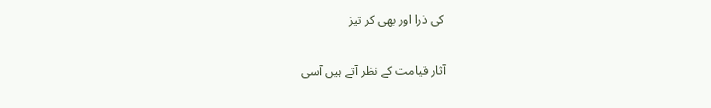کی ذرا اور بھی کر تیز

آثار قیامت کے نظر آتے ہیں آسی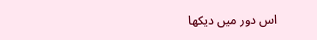اس دور میں دیکھا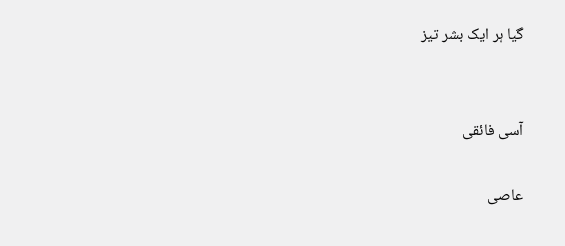گیا ہر ایک بشر تیز


آسی فائقی

عاصی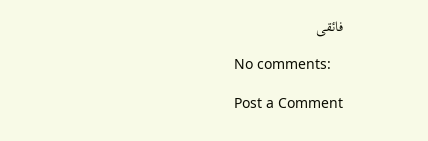فائقی

No comments:

Post a Comment